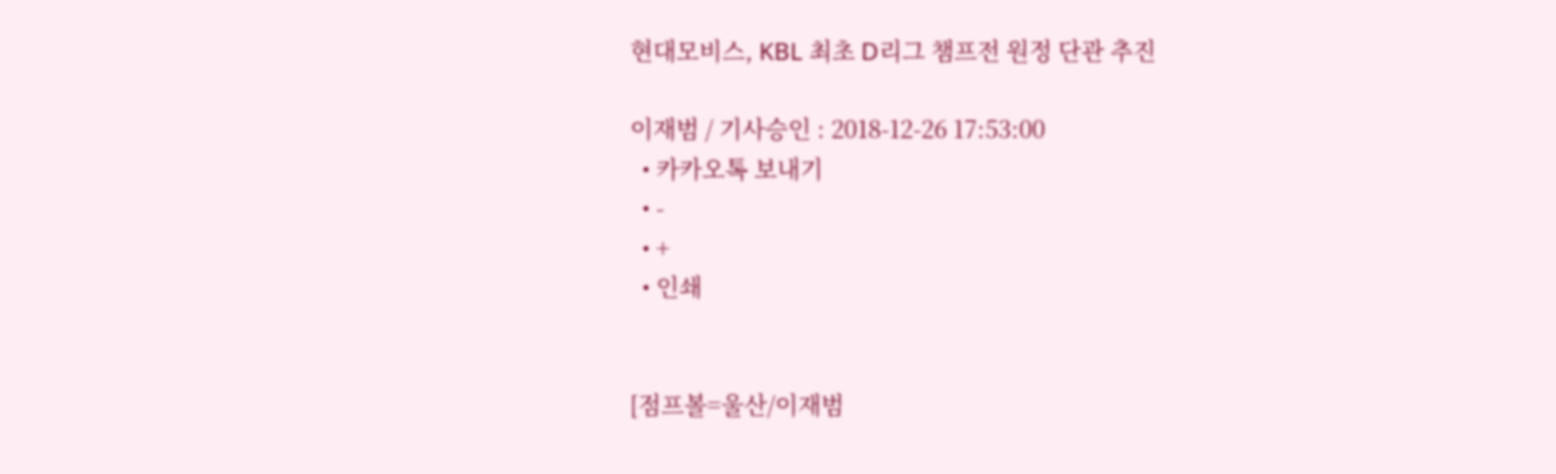현대모비스, KBL 최초 D리그 챔프전 원정 단관 추진

이재범 / 기사승인 : 2018-12-26 17:53:00
  • 카카오톡 보내기
  • -
  • +
  • 인쇄


[점프볼=울산/이재범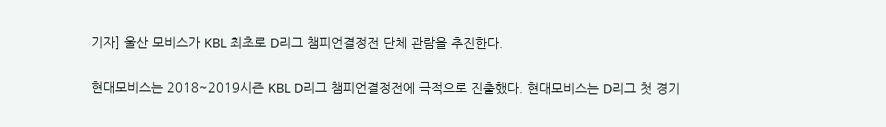기자] 울산 모비스가 KBL 최초로 D리그 챔피언결정전 단체 관람을 추진한다.

현대모비스는 2018~2019시즌 KBL D리그 챔피언결정전에 극적으로 진출했다. 현대모비스는 D리그 첫 경기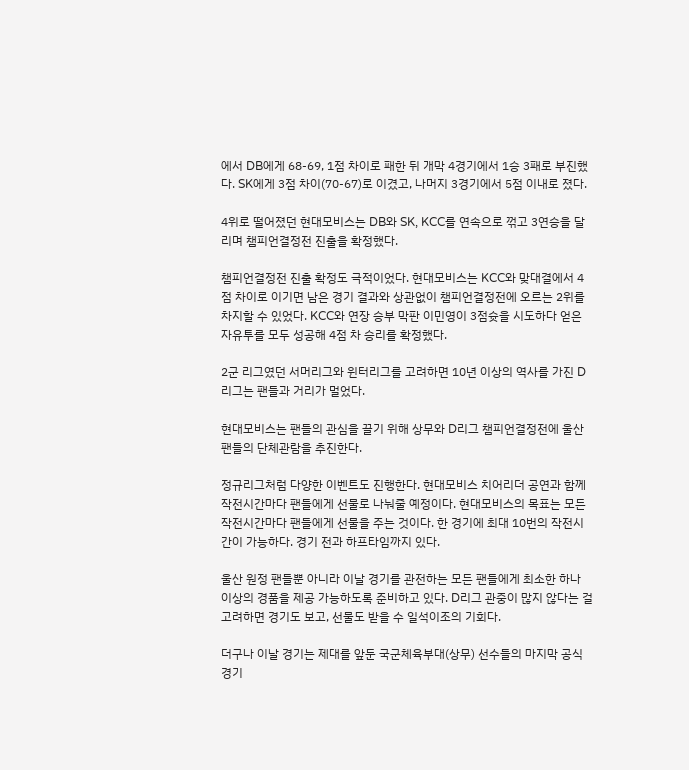에서 DB에게 68-69, 1점 차이로 패한 뒤 개막 4경기에서 1승 3패로 부진했다. SK에게 3점 차이(70-67)로 이겼고, 나머지 3경기에서 5점 이내로 졌다.

4위로 떨어졌던 현대모비스는 DB와 SK, KCC를 연속으로 꺾고 3연승을 달리며 챔피언결정전 진출을 확정했다.

챔피언결정전 진출 확정도 극적이었다. 현대모비스는 KCC와 맞대결에서 4점 차이로 이기면 남은 경기 결과와 상관없이 챔피언결정전에 오르는 2위를 차지할 수 있었다. KCC와 연장 승부 막판 이민영이 3점슛을 시도하다 얻은 자유투를 모두 성공해 4점 차 승리를 확정했다.

2군 리그였던 서머리그와 윈터리그를 고려하면 10년 이상의 역사를 가진 D리그는 팬들과 거리가 멀었다.

현대모비스는 팬들의 관심을 끌기 위해 상무와 D리그 챔피언결정전에 울산 팬들의 단체관람을 추진한다.

정규리그처럼 다양한 이벤트도 진행한다. 현대모비스 치어리더 공연과 함께 작전시간마다 팬들에게 선물로 나눠줄 예정이다. 현대모비스의 목표는 모든 작전시간마다 팬들에게 선물을 주는 것이다. 한 경기에 최대 10번의 작전시간이 가능하다. 경기 전과 하프타임까지 있다.

울산 원정 팬들뿐 아니라 이날 경기를 관전하는 모든 팬들에게 최소한 하나 이상의 경품을 제공 가능하도록 준비하고 있다. D리그 관중이 많지 않다는 걸 고려하면 경기도 보고, 선물도 받을 수 일석이조의 기회다.

더구나 이날 경기는 제대를 앞둔 국군체육부대(상무) 선수들의 마지막 공식 경기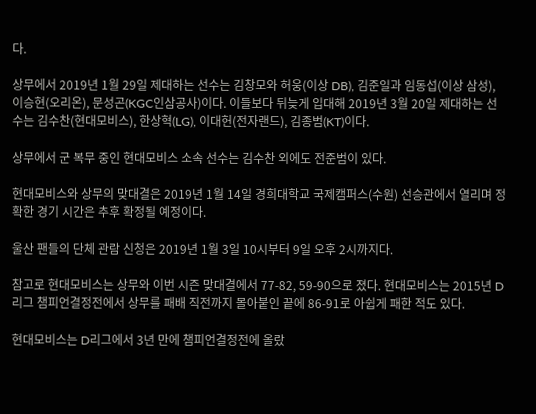다.

상무에서 2019년 1월 29일 제대하는 선수는 김창모와 허웅(이상 DB), 김준일과 임동섭(이상 삼성), 이승현(오리온), 문성곤(KGC인삼공사)이다. 이들보다 뒤늦게 입대해 2019년 3월 20일 제대하는 선수는 김수찬(현대모비스), 한상혁(LG), 이대헌(전자랜드), 김종범(KT)이다.

상무에서 군 복무 중인 현대모비스 소속 선수는 김수찬 외에도 전준범이 있다.

현대모비스와 상무의 맞대결은 2019년 1월 14일 경희대학교 국제캠퍼스(수원) 선승관에서 열리며 정확한 경기 시간은 추후 확정될 예정이다.

울산 팬들의 단체 관람 신청은 2019년 1월 3일 10시부터 9일 오후 2시까지다.

참고로 현대모비스는 상무와 이번 시즌 맞대결에서 77-82, 59-90으로 졌다. 현대모비스는 2015년 D리그 챔피언결정전에서 상무를 패배 직전까지 몰아붙인 끝에 86-91로 아쉽게 패한 적도 있다.

현대모비스는 D리그에서 3년 만에 챔피언결정전에 올랐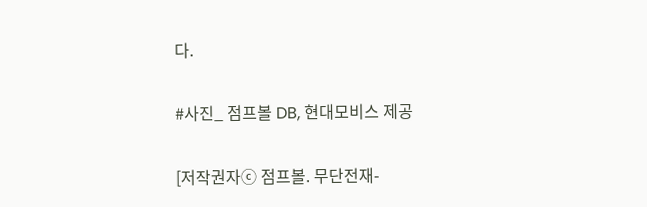다.

#사진_ 점프볼 DB, 현대모비스 제공

[저작권자ⓒ 점프볼. 무단전재-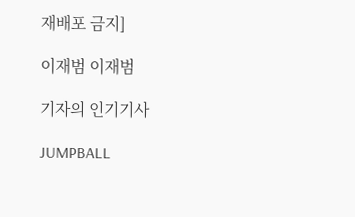재배포 금지]

이재범 이재범

기자의 인기기사

JUMPBALL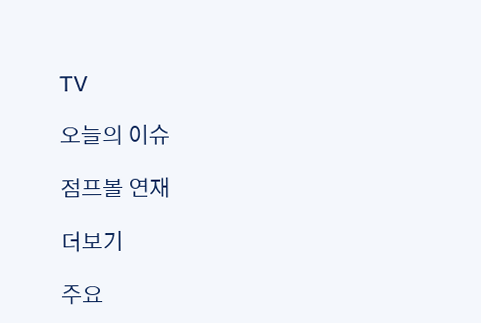TV

오늘의 이슈

점프볼 연재

더보기

주요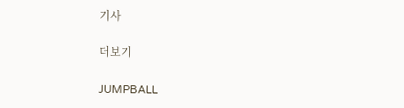기사

더보기

JUMPBALL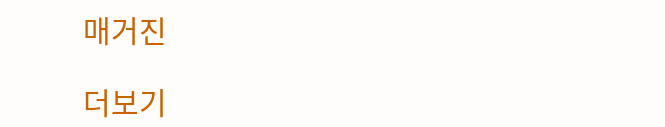매거진

더보기